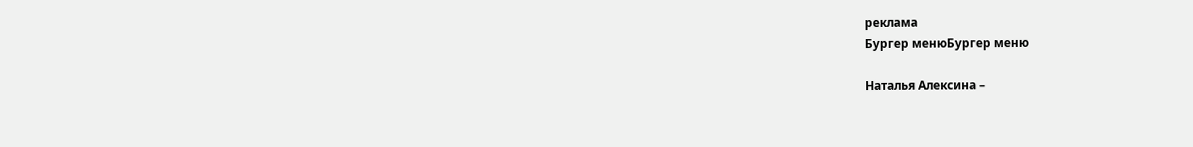реклама
Бургер менюБургер меню

Наталья Алексина –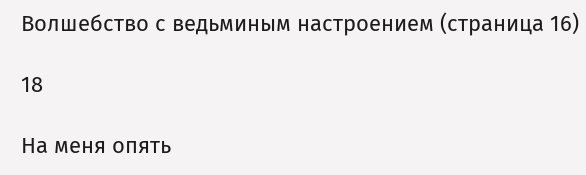Волшебство с ведьминым настроением (страница 16)

18

На меня опять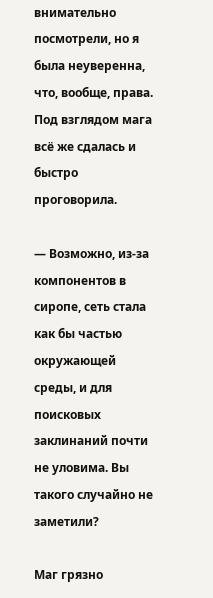внимательно посмотрели, но я была неуверенна, что, вообще, права. Под взглядом мага всё же сдалась и быстро проговорила.

— Возможно, из-за компонентов в сиропе, сеть стала как бы частью окружающей среды, и для поисковых заклинаний почти не уловима. Вы такого случайно не заметили?

Маг грязно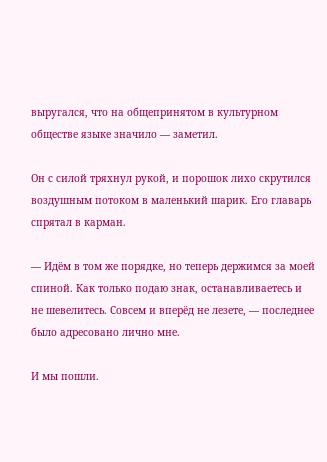выругался, что на общепринятом в культурном обществе языке значило — заметил.

Он с силой тряхнул рукой, и порошок лихо скрутился воздушным потоком в маленький шарик. Его главарь спрятал в карман.

— Идём в том же порядке, но теперь держимся за моей спиной. Как только подаю знак, останавливаетесь и не шевелитесь. Совсем и вперёд не лезете, — последнее было адресовано лично мне.

И мы пошли.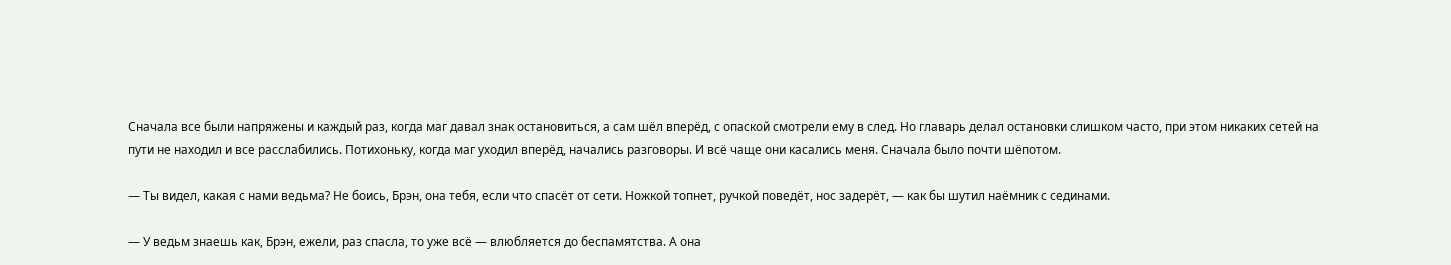Сначала все были напряжены и каждый раз, когда маг давал знак остановиться, а сам шёл вперёд, с опаской смотрели ему в след. Но главарь делал остановки слишком часто, при этом никаких сетей на пути не находил и все расслабились. Потихоньку, когда маг уходил вперёд, начались разговоры. И всё чаще они касались меня. Сначала было почти шёпотом.

— Ты видел, какая с нами ведьма? Не боись, Брэн, она тебя, если что спасёт от сети. Ножкой топнет, ручкой поведёт, нос задерёт, — как бы шутил наёмник с сединами.

— У ведьм знаешь как, Брэн, ежели, раз спасла, то уже всё — влюбляется до беспамятства. А она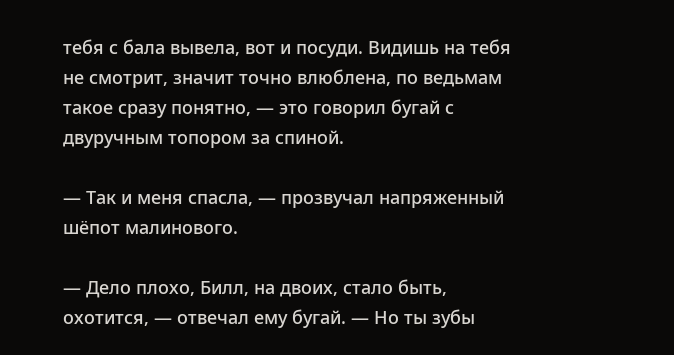тебя с бала вывела, вот и посуди. Видишь на тебя не смотрит, значит точно влюблена, по ведьмам такое сразу понятно, — это говорил бугай с двуручным топором за спиной.

— Так и меня спасла, — прозвучал напряженный шёпот малинового.

— Дело плохо, Билл, на двоих, стало быть, охотится, — отвечал ему бугай. — Но ты зубы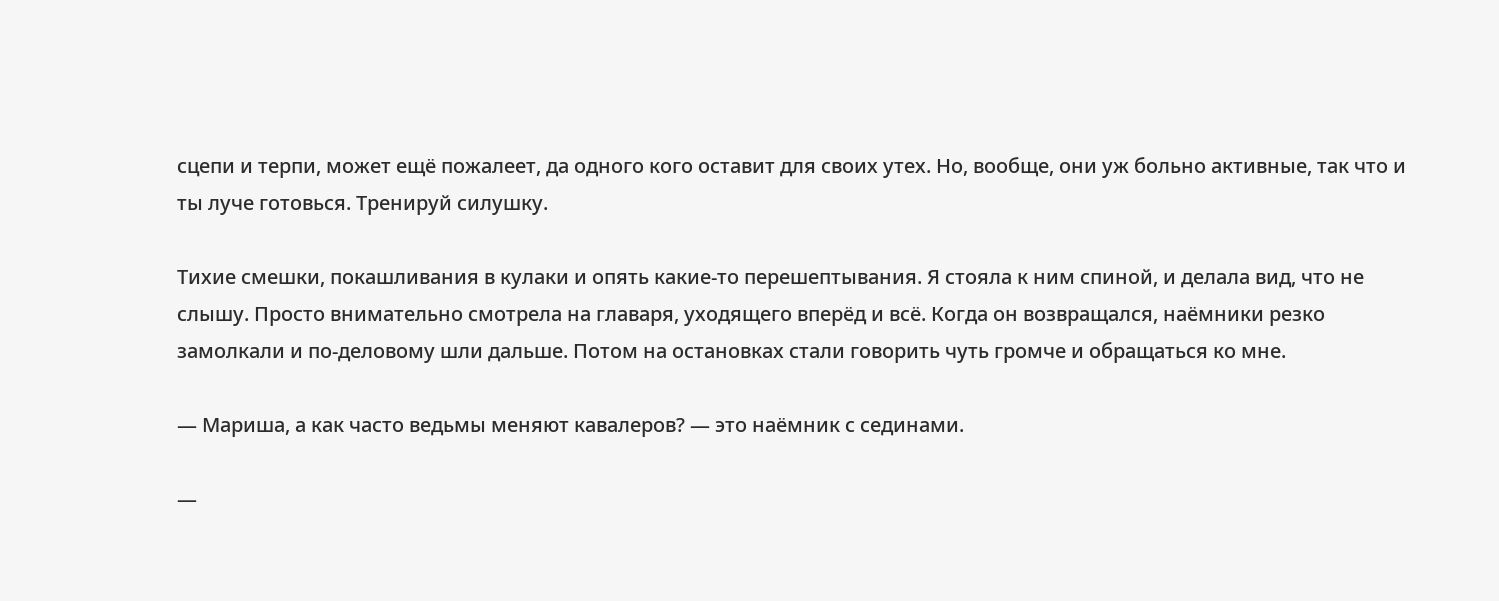сцепи и терпи, может ещё пожалеет, да одного кого оставит для своих утех. Но, вообще, они уж больно активные, так что и ты луче готовься. Тренируй силушку.

Тихие смешки, покашливания в кулаки и опять какие-то перешептывания. Я стояла к ним спиной, и делала вид, что не слышу. Просто внимательно смотрела на главаря, уходящего вперёд и всё. Когда он возвращался, наёмники резко замолкали и по-деловому шли дальше. Потом на остановках стали говорить чуть громче и обращаться ко мне.

— Мариша, а как часто ведьмы меняют кавалеров? — это наёмник с сединами.

—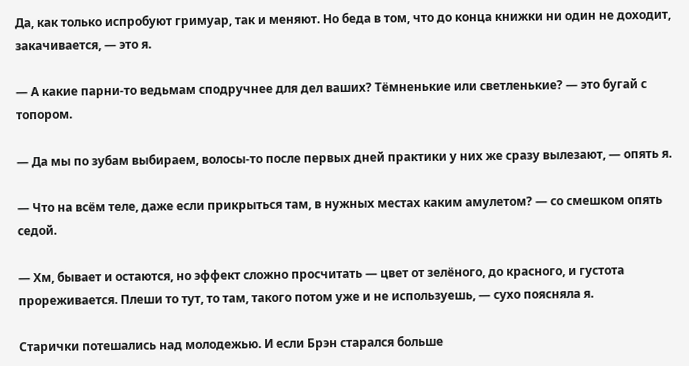Да, как только испробуют гримуар, так и меняют. Но беда в том, что до конца книжки ни один не доходит, закачивается, — это я.

— А какие парни-то ведьмам сподручнее для дел ваших? Тёмненькие или светленькие? — это бугай с топором.

— Да мы по зубам выбираем, волосы-то после первых дней практики у них же сразу вылезают, — опять я.

— Что на всём теле, даже если прикрыться там, в нужных местах каким амулетом? — со смешком опять седой.

— Хм, бывает и остаются, но эффект сложно просчитать — цвет от зелёного, до красного, и густота прореживается. Плеши то тут, то там, такого потом уже и не используешь, — сухо поясняла я.

Старички потешались над молодежью. И если Брэн старался больше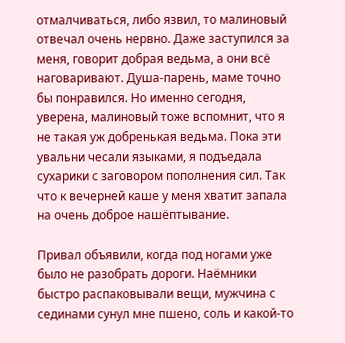отмалчиваться, либо язвил, то малиновый отвечал очень нервно. Даже заступился за меня, говорит добрая ведьма, а они всё наговаривают. Душа-парень, маме точно бы понравился. Но именно сегодня, уверена, малиновый тоже вспомнит, что я не такая уж добренькая ведьма. Пока эти увальни чесали языками, я подъедала сухарики с заговором пополнения сил. Так что к вечерней каше у меня хватит запала на очень доброе нашёптывание.

Привал объявили, когда под ногами уже было не разобрать дороги. Наёмники быстро распаковывали вещи, мужчина с сединами сунул мне пшено, соль и какой-то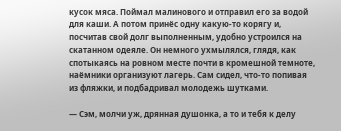кусок мяса. Поймал малинового и отправил его за водой для каши. А потом принёс одну какую-то корягу и, посчитав свой долг выполненным, удобно устроился на скатанном одеяле. Он немного ухмылялся, глядя, как спотыкаясь на ровном месте почти в кромешной темноте, наёмники организуют лагерь. Сам сидел, что-то попивая из фляжки, и подбадривал молодежь шутками.

— Сэм, молчи уж, дрянная душонка, а то и тебя к делу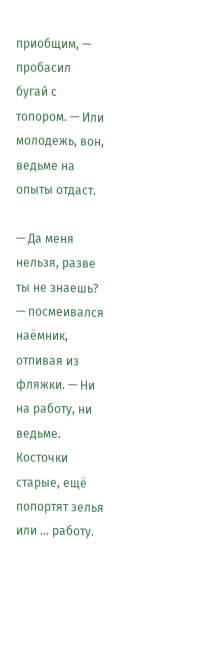приобщим, — пробасил бугай с топором. — Или молодежь, вон, ведьме на опыты отдаст.

— Да меня нельзя, разве ты не знаешь? — посмеивался наёмник, отпивая из фляжки. — Ни на работу, ни ведьме. Косточки старые, ещё попортят зелья или … работу.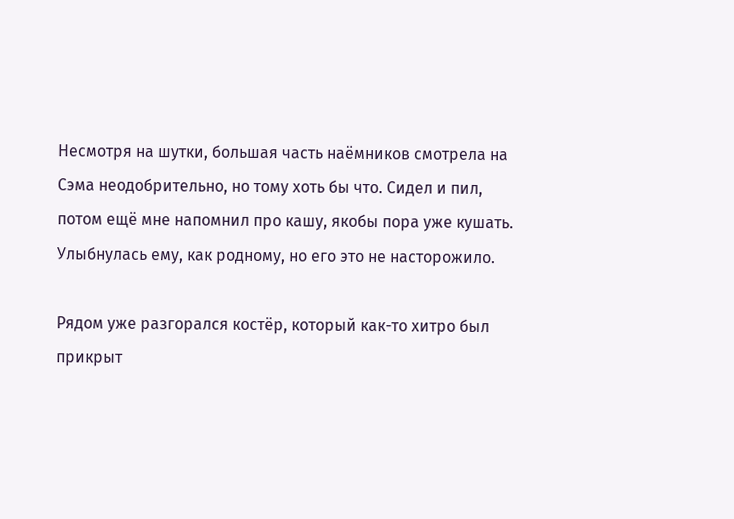Несмотря на шутки, большая часть наёмников смотрела на Сэма неодобрительно, но тому хоть бы что. Сидел и пил, потом ещё мне напомнил про кашу, якобы пора уже кушать. Улыбнулась ему, как родному, но его это не насторожило.

Рядом уже разгорался костёр, который как-то хитро был прикрыт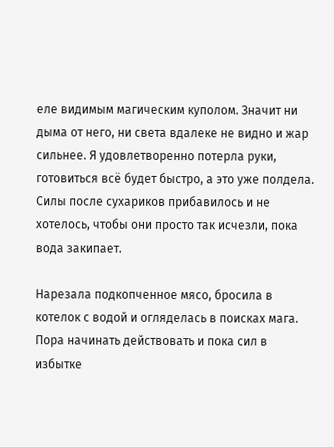еле видимым магическим куполом. Значит ни дыма от него, ни света вдалеке не видно и жар сильнее. Я удовлетворенно потерла руки, готовиться всё будет быстро, а это уже полдела. Силы после сухариков прибавилось и не хотелось, чтобы они просто так исчезли, пока вода закипает.

Нарезала подкопченное мясо, бросила в котелок с водой и огляделась в поисках мага. Пора начинать действовать и пока сил в избытке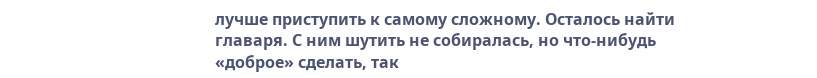лучше приступить к самому сложному. Осталось найти главаря. С ним шутить не собиралась, но что-нибудь «доброе» сделать, так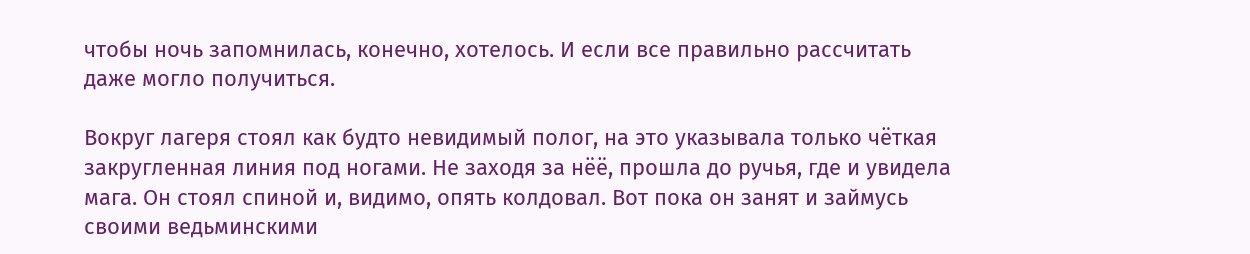чтобы ночь запомнилась, конечно, хотелось. И если все правильно рассчитать даже могло получиться.

Вокруг лагеря стоял как будто невидимый полог, на это указывала только чёткая закругленная линия под ногами. Не заходя за нёё, прошла до ручья, где и увидела мага. Он стоял спиной и, видимо, опять колдовал. Вот пока он занят и займусь своими ведьминскими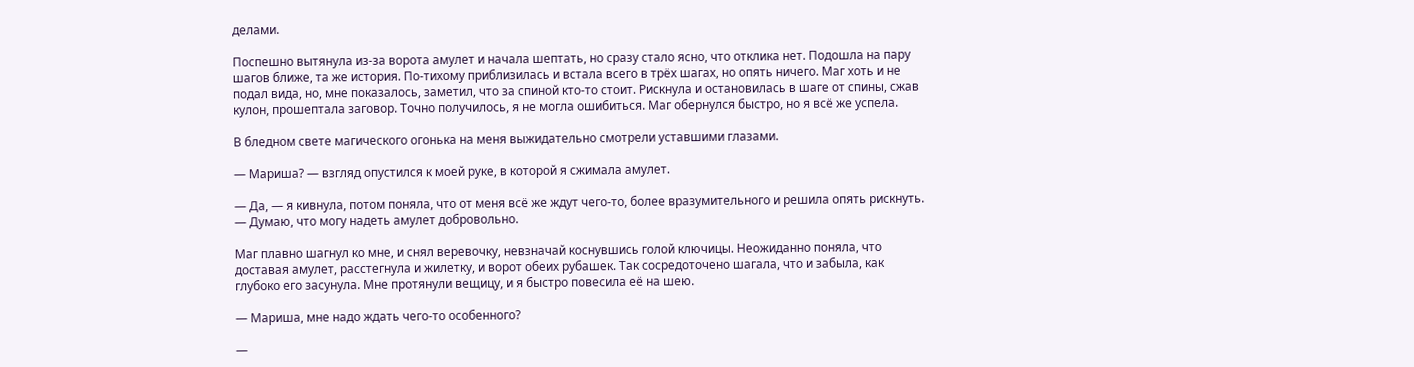делами.

Поспешно вытянула из-за ворота амулет и начала шептать, но сразу стало ясно, что отклика нет. Подошла на пару шагов ближе, та же история. По-тихому приблизилась и встала всего в трёх шагах, но опять ничего. Маг хоть и не подал вида, но, мне показалось, заметил, что за спиной кто-то стоит. Рискнула и остановилась в шаге от спины, сжав кулон, прошептала заговор. Точно получилось, я не могла ошибиться. Маг обернулся быстро, но я всё же успела.

В бледном свете магического огонька на меня выжидательно смотрели уставшими глазами.

— Мариша? — взгляд опустился к моей руке, в которой я сжимала амулет.

— Да, — я кивнула, потом поняла, что от меня всё же ждут чего-то, более вразумительного и решила опять рискнуть. — Думаю, что могу надеть амулет добровольно.

Маг плавно шагнул ко мне, и снял веревочку, невзначай коснувшись голой ключицы. Неожиданно поняла, что доставая амулет, расстегнула и жилетку, и ворот обеих рубашек. Так сосредоточено шагала, что и забыла, как глубоко его засунула. Мне протянули вещицу, и я быстро повесила её на шею.

— Мариша, мне надо ждать чего-то особенного?

—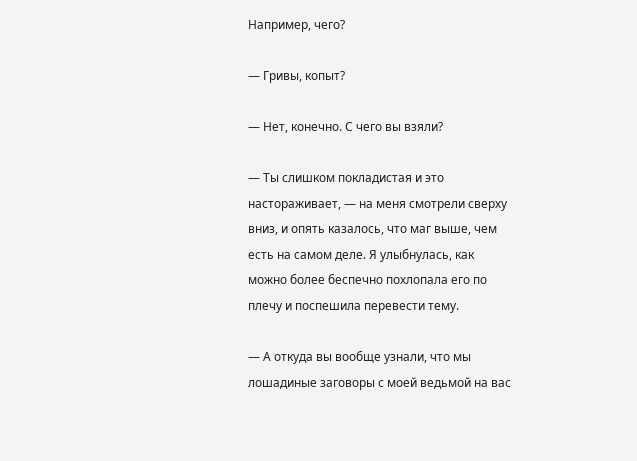Например, чего?

— Гривы, копыт?

— Нет, конечно. С чего вы взяли?

— Ты слишком покладистая и это настораживает, — на меня смотрели сверху вниз, и опять казалось, что маг выше, чем есть на самом деле. Я улыбнулась, как можно более беспечно похлопала его по плечу и поспешила перевести тему.

— А откуда вы вообще узнали, что мы лошадиные заговоры с моей ведьмой на вас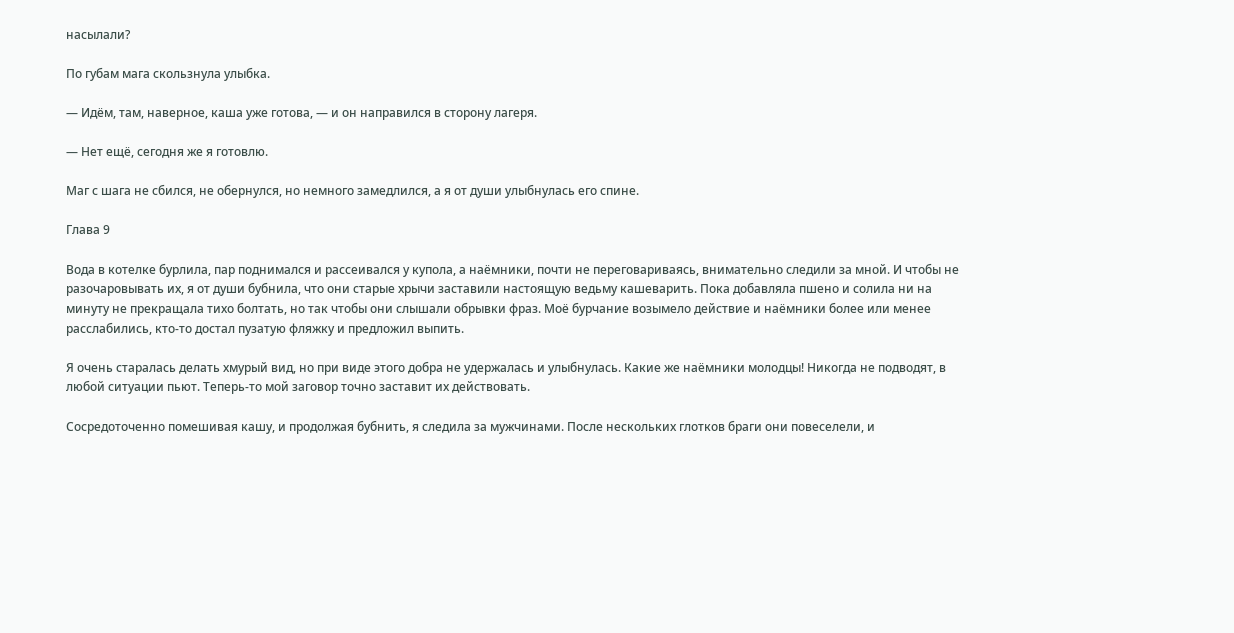насылали?

По губам мага скользнула улыбка.

— Идём, там, наверное, каша уже готова, — и он направился в сторону лагеря.

— Нет ещё, сегодня же я готовлю.

Маг с шага не сбился, не обернулся, но немного замедлился, а я от души улыбнулась его спине.

Глава 9

Вода в котелке бурлила, пар поднимался и рассеивался у купола, а наёмники, почти не переговариваясь, внимательно следили за мной. И чтобы не разочаровывать их, я от души бубнила, что они старые хрычи заставили настоящую ведьму кашеварить. Пока добавляла пшено и солила ни на минуту не прекращала тихо болтать, но так чтобы они слышали обрывки фраз. Моё бурчание возымело действие и наёмники более или менее расслабились, кто-то достал пузатую фляжку и предложил выпить.

Я очень старалась делать хмурый вид, но при виде этого добра не удержалась и улыбнулась. Какие же наёмники молодцы! Никогда не подводят, в любой ситуации пьют. Теперь-то мой заговор точно заставит их действовать.

Сосредоточенно помешивая кашу, и продолжая бубнить, я следила за мужчинами. После нескольких глотков браги они повеселели, и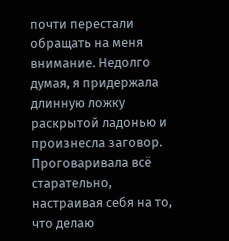почти перестали обращать на меня внимание. Недолго думая, я придержала длинную ложку раскрытой ладонью и произнесла заговор. Проговаривала всё старательно, настраивая себя на то, что делаю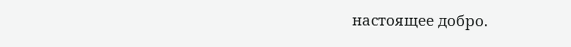настоящее добро.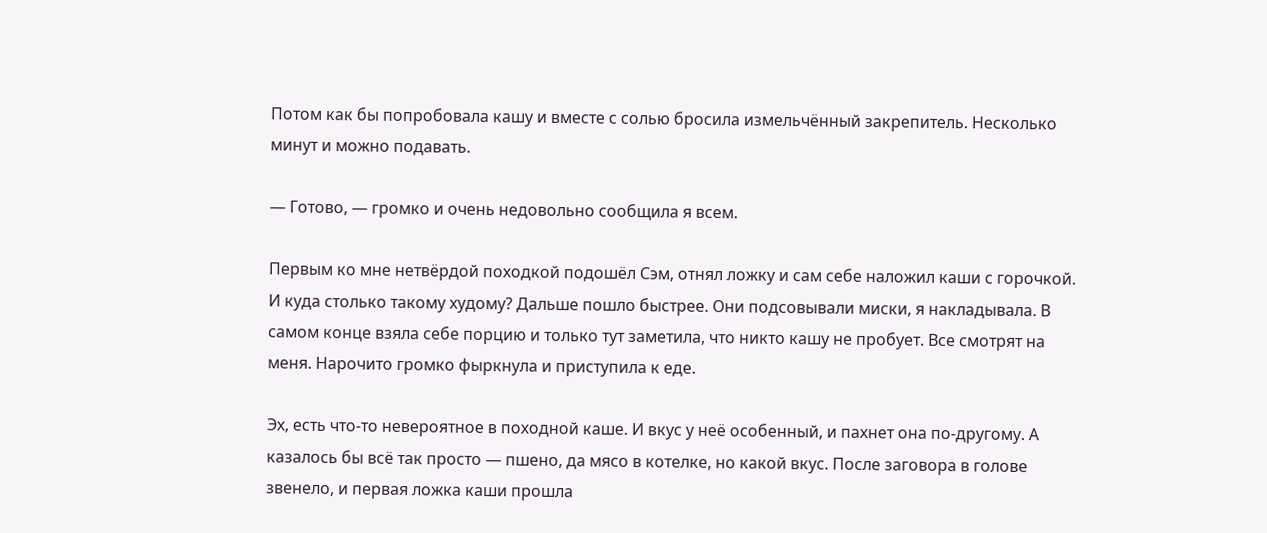Потом как бы попробовала кашу и вместе с солью бросила измельчённый закрепитель. Несколько минут и можно подавать.

— Готово, — громко и очень недовольно сообщила я всем.

Первым ко мне нетвёрдой походкой подошёл Сэм, отнял ложку и сам себе наложил каши с горочкой. И куда столько такому худому? Дальше пошло быстрее. Они подсовывали миски, я накладывала. В самом конце взяла себе порцию и только тут заметила, что никто кашу не пробует. Все смотрят на меня. Нарочито громко фыркнула и приступила к еде.

Эх, есть что-то невероятное в походной каше. И вкус у неё особенный, и пахнет она по-другому. А казалось бы всё так просто — пшено, да мясо в котелке, но какой вкус. После заговора в голове звенело, и первая ложка каши прошла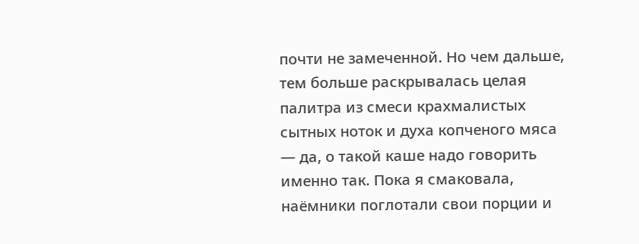почти не замеченной. Но чем дальше, тем больше раскрывалась целая палитра из смеси крахмалистых сытных ноток и духа копченого мяса — да, о такой каше надо говорить именно так. Пока я смаковала, наёмники поглотали свои порции и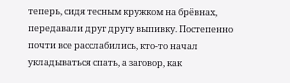теперь, сидя тесным кружком на брёвнах, передавали друг другу выпивку. Постепенно почти все расслабились, кто-то начал укладываться спать, а заговор, как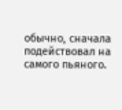обычно, сначала подействовал на самого пьяного.